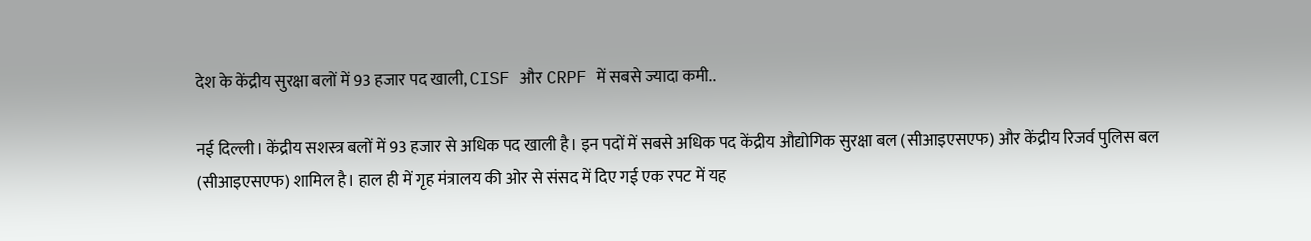देश के केंद्रीय सुरक्षा बलों में 93 हजार पद खाली, CISF और CRPF में सबसे ज्यादा कमी..

नई दिल्ली। केंद्रीय सशस्त्र बलों में 93 हजार से अधिक पद खाली है। इन पदों में सबसे अधिक पद केंद्रीय औद्योगिक सुरक्षा बल (सीआइएसएफ) और केंद्रीय रिजर्व पुलिस बल (सीआइएसएफ) शामिल है। हाल ही में गृह मंत्रालय की ओर से संसद में दिए गई एक रपट में यह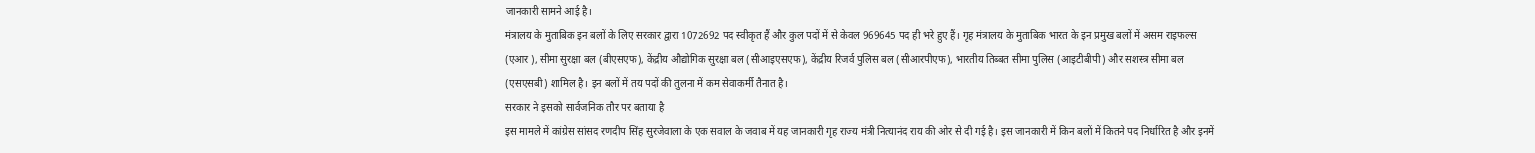जानकारी सामने आई है।
मंत्रालय के मुताबिक इन बलों के लिए सरकार द्वारा 1072692 पद स्वीकृत हैं और कुल पदों में से केवल 969645 पद ही भरे हुए हैं। गृह मंत्रालय के मुताबिक भारत के इन प्रमुख बलों में असम राइफल्स (एआर ), सीमा सुरक्षा बल (बीएसएफ), केंद्रीय औद्योगिक सुरक्षा बल (सीआइएसएफ), केंद्रीय रिजर्व पुलिस बल (सीआरपीएफ), भारतीय तिब्बत सीमा पुलिस (आइटीबीपी) और सशस्त्र सीमा बल (एसएसबी) शामिल है। इन बलों में तय पदों की तुलना में कम सेवाकर्मी तैनात है।
सरकार ने इसको सार्वजनिक तौर पर बताया है
इस मामले में कांग्रेस सांसद रणदीप सिंह सुरजेवाला के एक सवाल के जवाब में यह जानकारी गृह राज्य मंत्री नित्यानंद राय की ओर से दी गई है। इस जानकारी में किन बलों में कितने पद निर्धारित है और इनमें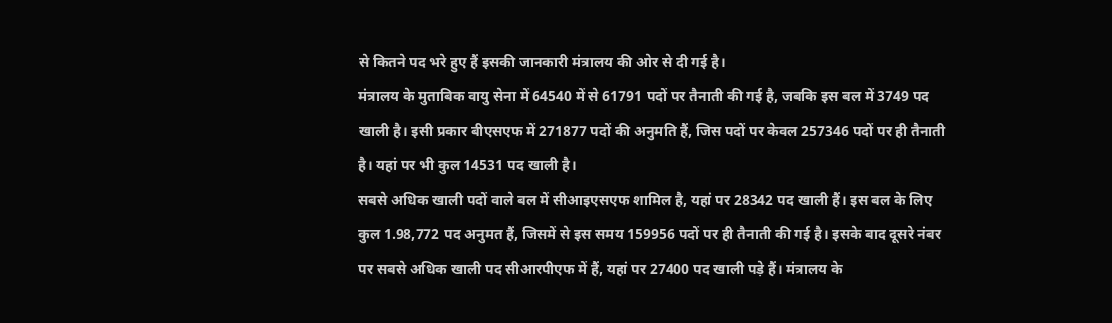से कितने पद भरे हुए हैं इसकी जानकारी मंत्रालय की ओर से दी गई है।
मंत्रालय के मुताबिक वायु सेना में 64540 में से 61791 पदों पर तैनाती की गई है, जबकि इस बल में 3749 पद खाली है। इसी प्रकार बीएसएफ में 271877 पदों की अनुमति हैं, जिस पदों पर केवल 257346 पदों पर ही तैनाती है। यहां पर भी कुल 14531 पद खाली है।
सबसे अधिक खाली पदों वाले बल में सीआइएसएफ शामिल है, यहां पर 28342 पद खाली हैं। इस बल के लिए कुल 1.98,772 पद अनुमत हैं, जिसमें से इस समय 159956 पदों पर ही तैनाती की गई है। इसके बाद दूसरे नंबर पर सबसे अधिक खाली पद सीआरपीएफ में हैं, यहां पर 27400 पद खाली पड़े हैं। मंत्रालय के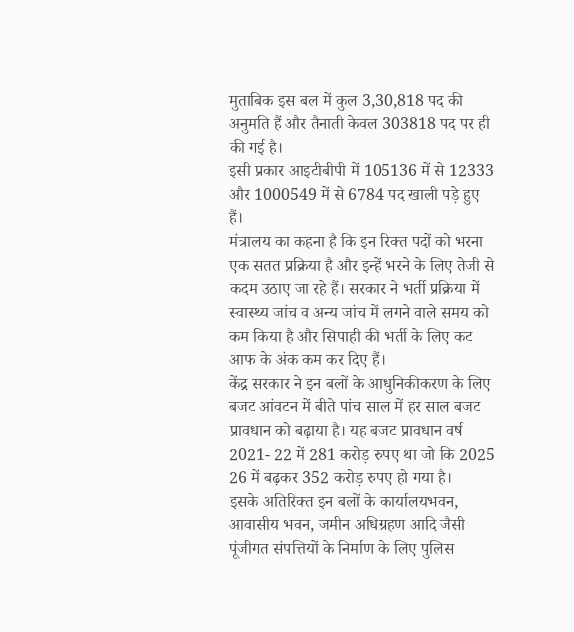मुताबिक इस बल में कुल 3,30,818 पद की अनुमति हैं और तैनाती केवल 303818 पद पर ही की गई है।
इसी प्रकार आइटीबीपी में 105136 में से 12333 और 1000549 में से 6784 पद खाली पड़े हुए हैं।
मंत्रालय का कहना है कि इन रिक्त पदों को भरना एक सतत प्रक्रिया है और इन्हें भरने के लिए तेजी से कदम उठाए जा रहे हैं। सरकार ने भर्ती प्रक्रिया में स्वास्थ्य जांच व अन्य जांच में लगने वाले समय को कम किया है और सिपाही की भर्ती के लिए कट आफ के अंक कम कर दिए हैं।
केंद्र सरकार ने इन बलों के आधुनिकीकरण के लिए बजट आंवटन में बीते पांच साल में हर साल बजट प्रावधान को बढ़ाया है। यह बजट प्रावधान वर्ष 2021- 22 में 281 करोड़ रुपए था जो कि 2025 26 में बढ़कर 352 करोड़ रुपए हो गया है।
इसके अतिरिक्त इन बलों के कार्यालयभवन, आवासीय भवन, जमीन अधिग्रहण आदि जैसी पूंजीगत संपत्तियों के निर्माण के लिए पुलिस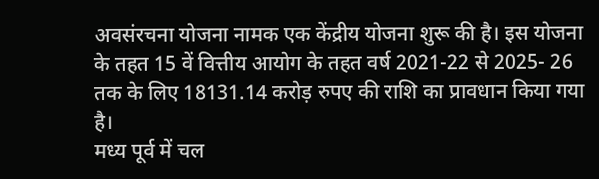अवसंरचना योजना नामक एक केंद्रीय योजना शुरू की है। इस योजना के तहत 15 वें वित्तीय आयोग के तहत वर्ष 2021-22 से 2025- 26 तक के लिए 18131.14 करोड़ रुपए की राशि का प्रावधान किया गया है।
मध्य पूर्व में चल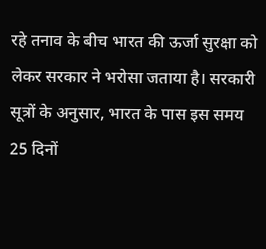रहे तनाव के बीच भारत की ऊर्जा सुरक्षा को लेकर सरकार ने भरोसा जताया है। सरकारी सूत्रों के अनुसार, भारत के पास इस समय 25 दिनों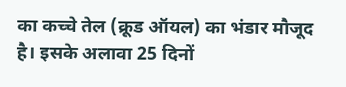का कच्चे तेल (क्रूड ऑयल) का भंडार मौजूद है। इसके अलावा 25 दिनों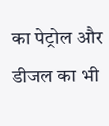का पेट्रोल और डीजल का भी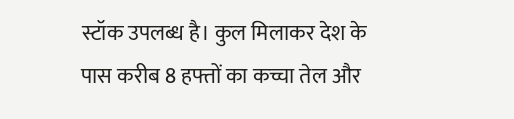स्टॉक उपलब्ध है। कुल मिलाकर देश के पास करीब 8 हफ्तों का कच्चा तेल और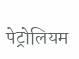पेट्रोलियम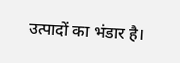उत्पादों का भंडार है।